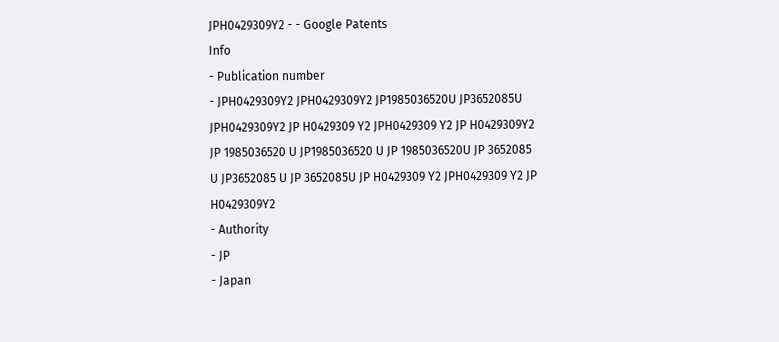JPH0429309Y2 - - Google Patents
Info
- Publication number
- JPH0429309Y2 JPH0429309Y2 JP1985036520U JP3652085U JPH0429309Y2 JP H0429309 Y2 JPH0429309 Y2 JP H0429309Y2 JP 1985036520 U JP1985036520 U JP 1985036520U JP 3652085 U JP3652085 U JP 3652085U JP H0429309 Y2 JPH0429309 Y2 JP H0429309Y2
- Authority
- JP
- Japan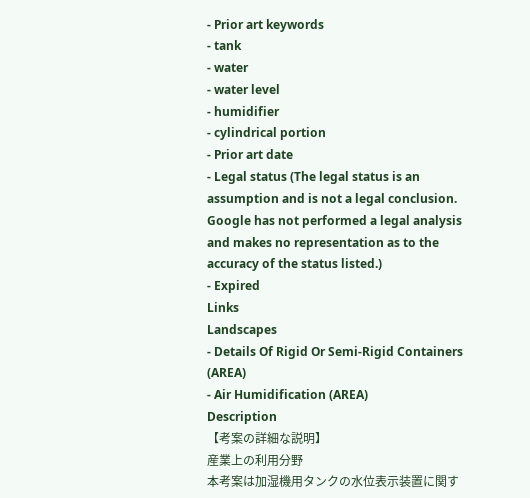- Prior art keywords
- tank
- water
- water level
- humidifier
- cylindrical portion
- Prior art date
- Legal status (The legal status is an assumption and is not a legal conclusion. Google has not performed a legal analysis and makes no representation as to the accuracy of the status listed.)
- Expired
Links
Landscapes
- Details Of Rigid Or Semi-Rigid Containers (AREA)
- Air Humidification (AREA)
Description
【考案の詳細な説明】
産業上の利用分野
本考案は加湿機用タンクの水位表示装置に関す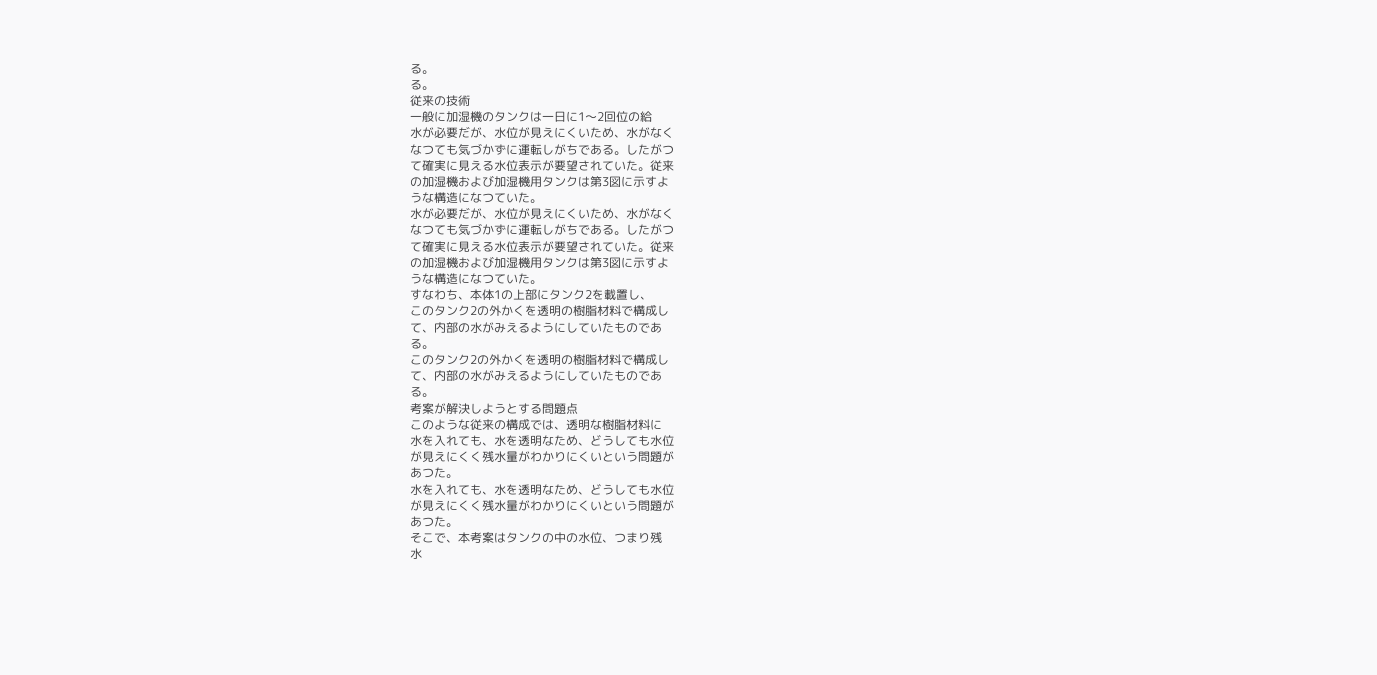る。
る。
従来の技術
一般に加湿機のタンクは一日に1〜2回位の給
水が必要だが、水位が見えにくいため、水がなく
なつても気づかずに運転しがちである。したがつ
て確実に見える水位表示が要望されていた。従来
の加湿機および加湿機用タンクは第3図に示すよ
うな構造になつていた。
水が必要だが、水位が見えにくいため、水がなく
なつても気づかずに運転しがちである。したがつ
て確実に見える水位表示が要望されていた。従来
の加湿機および加湿機用タンクは第3図に示すよ
うな構造になつていた。
すなわち、本体1の上部にタンク2を載置し、
このタンク2の外かくを透明の樹脂材料で構成し
て、内部の水がみえるようにしていたものであ
る。
このタンク2の外かくを透明の樹脂材料で構成し
て、内部の水がみえるようにしていたものであ
る。
考案が解決しようとする問題点
このような従来の構成では、透明な樹脂材料に
水を入れても、水を透明なため、どうしても水位
が見えにくく残水量がわかりにくいという問題が
あつた。
水を入れても、水を透明なため、どうしても水位
が見えにくく残水量がわかりにくいという問題が
あつた。
そこで、本考案はタンクの中の水位、つまり残
水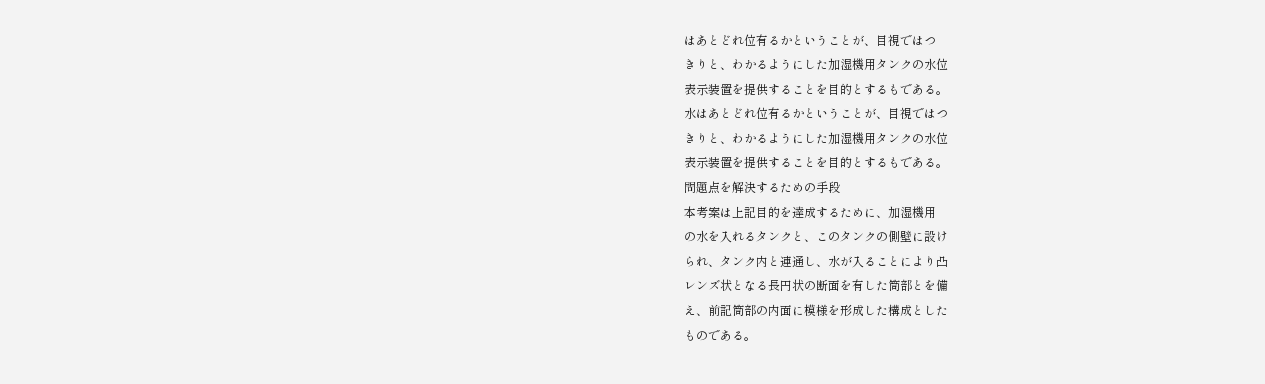はあとどれ位有るかということが、目視ではつ
きりと、わかるようにした加湿機用タンクの水位
表示装置を提供することを目的とするもである。
水はあとどれ位有るかということが、目視ではつ
きりと、わかるようにした加湿機用タンクの水位
表示装置を提供することを目的とするもである。
問題点を解決するための手段
本考案は上記目的を達成するために、加湿機用
の水を入れるタンクと、このタンクの側壁に設け
られ、タンク内と連通し、水が入ることにより凸
レンズ状となる長円状の断面を有した筒部とを備
え、前記筒部の内面に模様を形成した構成とした
ものである。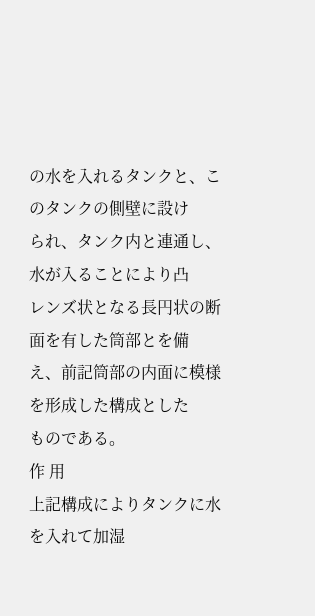の水を入れるタンクと、このタンクの側壁に設け
られ、タンク内と連通し、水が入ることにより凸
レンズ状となる長円状の断面を有した筒部とを備
え、前記筒部の内面に模様を形成した構成とした
ものである。
作 用
上記構成によりタンクに水を入れて加湿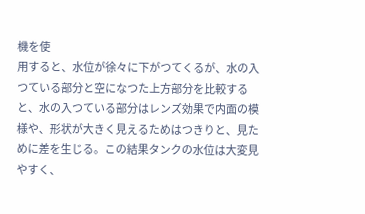機を使
用すると、水位が徐々に下がつてくるが、水の入
つている部分と空になつた上方部分を比較する
と、水の入つている部分はレンズ効果で内面の模
様や、形状が大きく見えるためはつきりと、見た
めに差を生じる。この結果タンクの水位は大変見
やすく、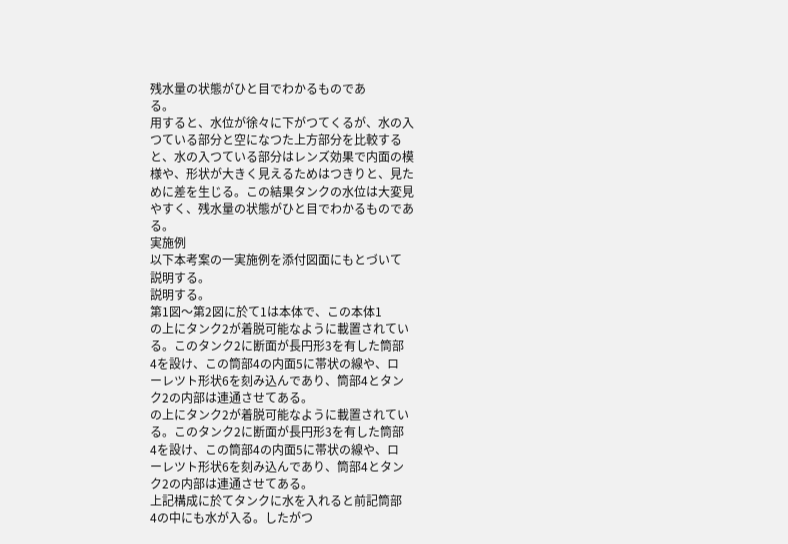残水量の状態がひと目でわかるものであ
る。
用すると、水位が徐々に下がつてくるが、水の入
つている部分と空になつた上方部分を比較する
と、水の入つている部分はレンズ効果で内面の模
様や、形状が大きく見えるためはつきりと、見た
めに差を生じる。この結果タンクの水位は大変見
やすく、残水量の状態がひと目でわかるものであ
る。
実施例
以下本考案の一実施例を添付図面にもとづいて
説明する。
説明する。
第1図〜第2図に於て1は本体で、この本体1
の上にタンク2が着脱可能なように載置されてい
る。このタンク2に断面が長円形3を有した筒部
4を設け、この筒部4の内面5に帯状の線や、ロ
ーレツト形状6を刻み込んであり、筒部4とタン
ク2の内部は連通させてある。
の上にタンク2が着脱可能なように載置されてい
る。このタンク2に断面が長円形3を有した筒部
4を設け、この筒部4の内面5に帯状の線や、ロ
ーレツト形状6を刻み込んであり、筒部4とタン
ク2の内部は連通させてある。
上記構成に於てタンクに水を入れると前記筒部
4の中にも水が入る。したがつ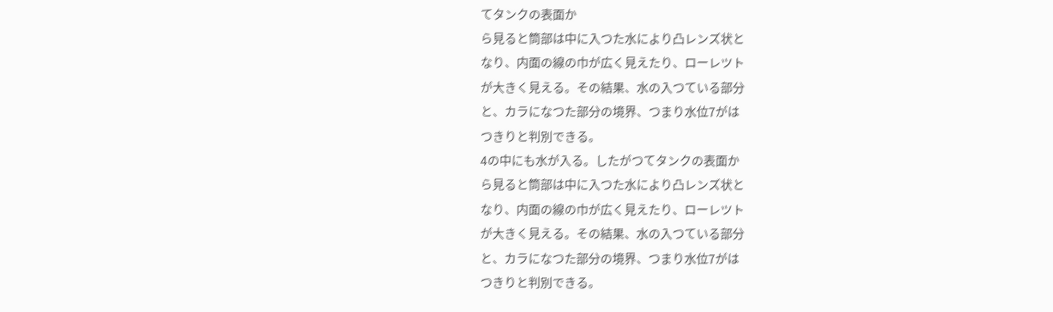てタンクの表面か
ら見ると筒部は中に入つた水により凸レンズ状と
なり、内面の線の巾が広く見えたり、ローレツト
が大きく見える。その結果、水の入つている部分
と、カラになつた部分の境界、つまり水位7がは
つきりと判別できる。
4の中にも水が入る。したがつてタンクの表面か
ら見ると筒部は中に入つた水により凸レンズ状と
なり、内面の線の巾が広く見えたり、ローレツト
が大きく見える。その結果、水の入つている部分
と、カラになつた部分の境界、つまり水位7がは
つきりと判別できる。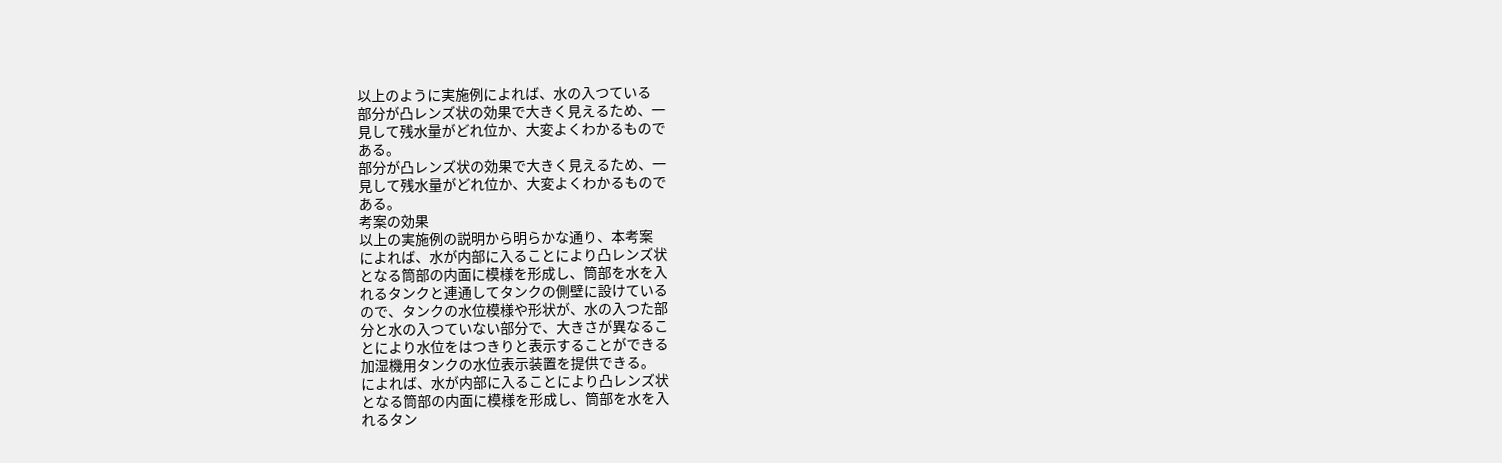以上のように実施例によれば、水の入つている
部分が凸レンズ状の効果で大きく見えるため、一
見して残水量がどれ位か、大変よくわかるもので
ある。
部分が凸レンズ状の効果で大きく見えるため、一
見して残水量がどれ位か、大変よくわかるもので
ある。
考案の効果
以上の実施例の説明から明らかな通り、本考案
によれば、水が内部に入ることにより凸レンズ状
となる筒部の内面に模様を形成し、筒部を水を入
れるタンクと連通してタンクの側壁に設けている
ので、タンクの水位模様や形状が、水の入つた部
分と水の入つていない部分で、大きさが異なるこ
とにより水位をはつきりと表示することができる
加湿機用タンクの水位表示装置を提供できる。
によれば、水が内部に入ることにより凸レンズ状
となる筒部の内面に模様を形成し、筒部を水を入
れるタン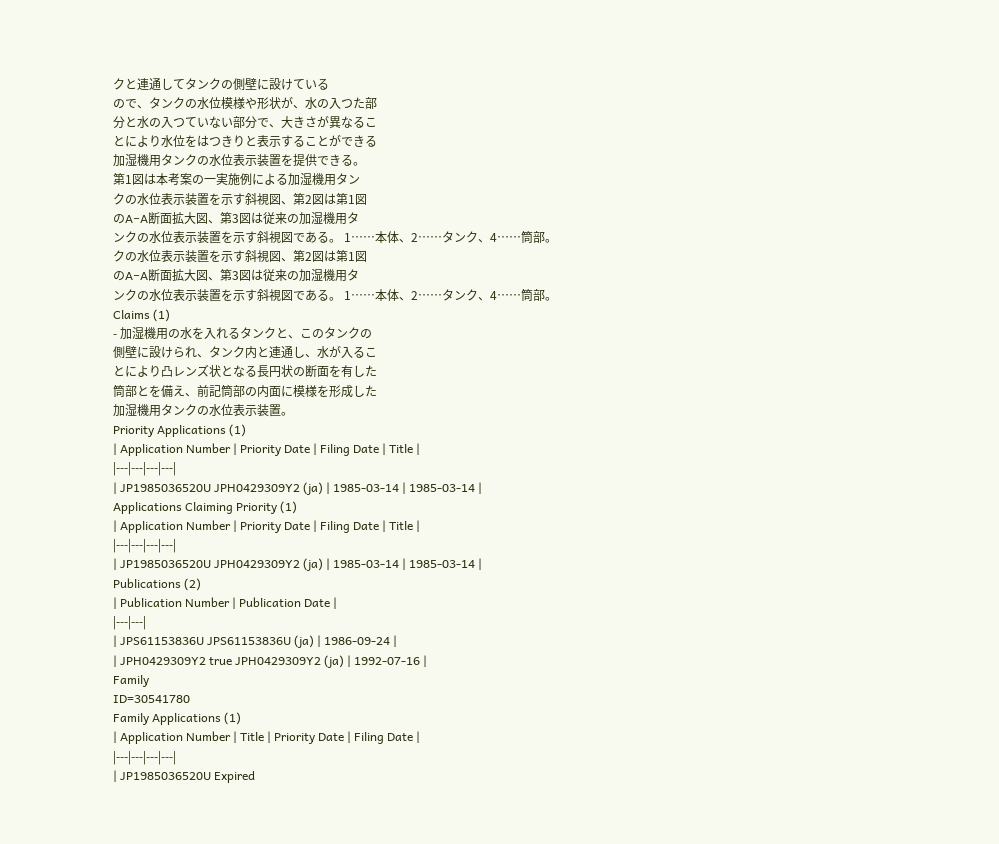クと連通してタンクの側壁に設けている
ので、タンクの水位模様や形状が、水の入つた部
分と水の入つていない部分で、大きさが異なるこ
とにより水位をはつきりと表示することができる
加湿機用タンクの水位表示装置を提供できる。
第1図は本考案の一実施例による加湿機用タン
クの水位表示装置を示す斜視図、第2図は第1図
のA−A断面拡大図、第3図は従来の加湿機用タ
ンクの水位表示装置を示す斜視図である。 1……本体、2……タンク、4……筒部。
クの水位表示装置を示す斜視図、第2図は第1図
のA−A断面拡大図、第3図は従来の加湿機用タ
ンクの水位表示装置を示す斜視図である。 1……本体、2……タンク、4……筒部。
Claims (1)
- 加湿機用の水を入れるタンクと、このタンクの
側壁に設けられ、タンク内と連通し、水が入るこ
とにより凸レンズ状となる長円状の断面を有した
筒部とを備え、前記筒部の内面に模様を形成した
加湿機用タンクの水位表示装置。
Priority Applications (1)
| Application Number | Priority Date | Filing Date | Title |
|---|---|---|---|
| JP1985036520U JPH0429309Y2 (ja) | 1985-03-14 | 1985-03-14 |
Applications Claiming Priority (1)
| Application Number | Priority Date | Filing Date | Title |
|---|---|---|---|
| JP1985036520U JPH0429309Y2 (ja) | 1985-03-14 | 1985-03-14 |
Publications (2)
| Publication Number | Publication Date |
|---|---|
| JPS61153836U JPS61153836U (ja) | 1986-09-24 |
| JPH0429309Y2 true JPH0429309Y2 (ja) | 1992-07-16 |
Family
ID=30541780
Family Applications (1)
| Application Number | Title | Priority Date | Filing Date |
|---|---|---|---|
| JP1985036520U Expired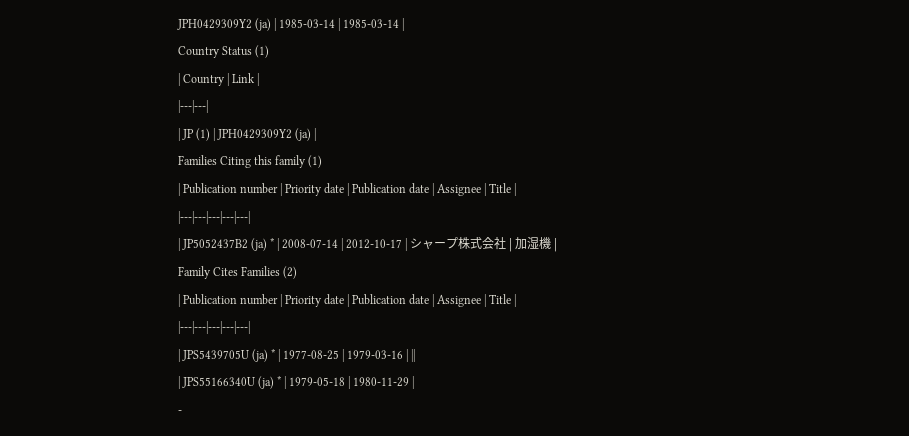JPH0429309Y2 (ja) | 1985-03-14 | 1985-03-14 |
Country Status (1)
| Country | Link |
|---|---|
| JP (1) | JPH0429309Y2 (ja) |
Families Citing this family (1)
| Publication number | Priority date | Publication date | Assignee | Title |
|---|---|---|---|---|
| JP5052437B2 (ja) * | 2008-07-14 | 2012-10-17 | シャープ株式会社 | 加湿機 |
Family Cites Families (2)
| Publication number | Priority date | Publication date | Assignee | Title |
|---|---|---|---|---|
| JPS5439705U (ja) * | 1977-08-25 | 1979-03-16 | ||
| JPS55166340U (ja) * | 1979-05-18 | 1980-11-29 |
-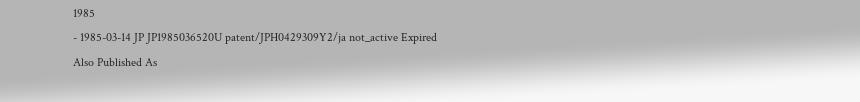1985
- 1985-03-14 JP JP1985036520U patent/JPH0429309Y2/ja not_active Expired
Also Published As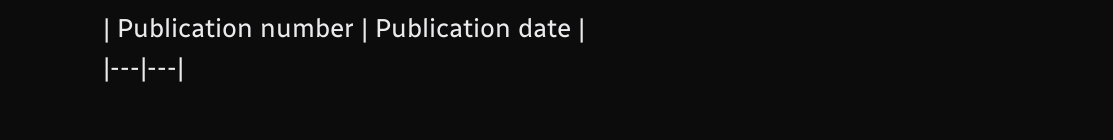| Publication number | Publication date |
|---|---|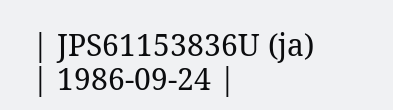| JPS61153836U (ja) | 1986-09-24 |